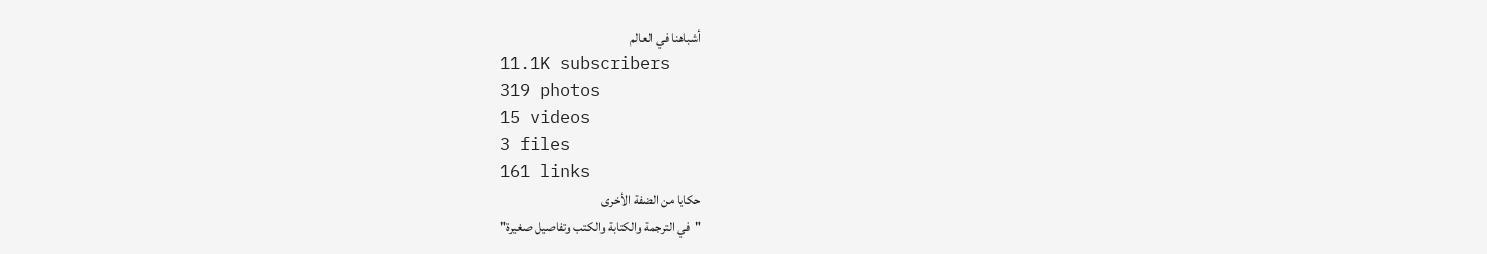أشباهنا في العالم
11.1K subscribers
319 photos
15 videos
3 files
161 links
حكايا من الضفة الأخرى
"في الترجمة والكتابة والكتب وتفاصيل صغيرة"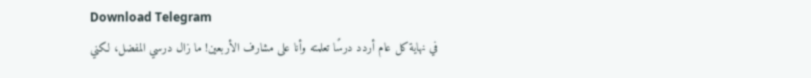Download Telegram
في نهاية كل عام أردد درسًا تعلمته وأنا على مشارف الأربعين! ما زال درسي المفضل، لكني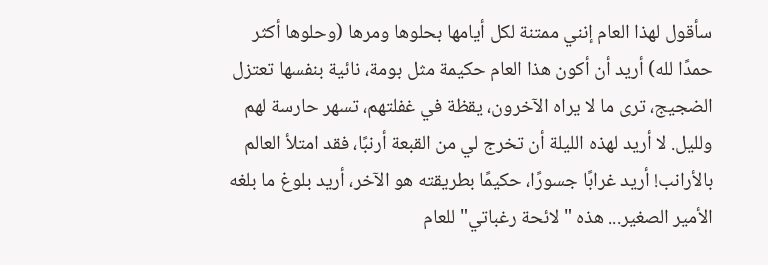سأقول لهذا العام إنني ممتنة لكل أيامها بحلوها ومرها (وحلوها أكثر حمدًا لله) أريد أن أكون هذا العام حكيمة مثل بومة، نائية بنفسها تعتزل الضجيج، ترى ما لا يراه الآخرون، يقظة في غفلتهم، تسهر حارسة لهم ولليل. لا أريد لهذه الليلة أن تخرج لي من القبعة أرنبًا، فقد امتلأ العالم بالأرانب! أريد غرابًا جسورًا، حكيمًا بطريقته هو الآخر، أريد بلوغ ما بلغه الأمير الصغير... هذه "لائحة رغباتي" للعام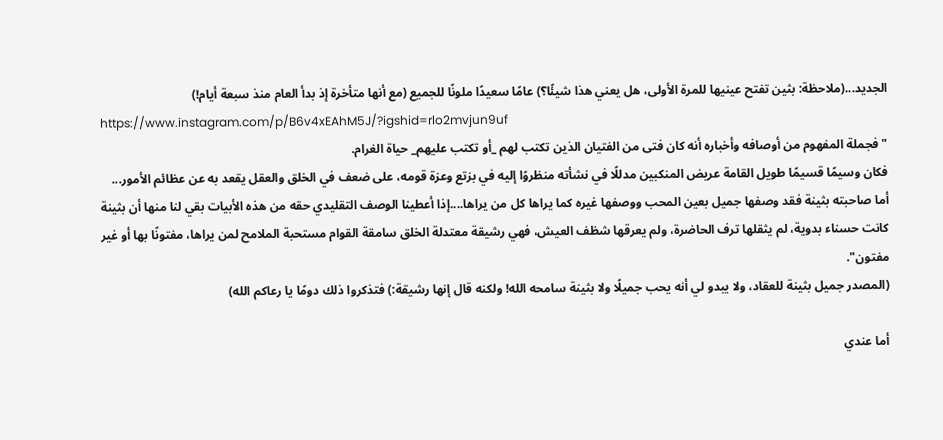الجديد...(ملاحظة: بثين تفتح عينيها للمرة الأولى، هل يعني هذا شيئًا؟) عامًا سعيدًا ملونًا للجميع (مع أنها متأخرة إذ بدأ العام منذ سبعة أيام!)
https://www.instagram.com/p/B6v4xEAhM5J/?igshid=rlo2mvjun9uf
"فجملة المفهوم من أوصافه وأخباره أنه كان فتى من الفتيان الذين تكتب لهم _أو تكتب عليهم_ حياة الغرام.
فكان وسيمًا قسيمًا طويل القامة عريض المنكبين مدللًا في نشأته منظروًا إليه في بزتع وعزة قومه، على ضعف في الخلق والعقل يقعد به عن عظائم الأمور...
أما صاحبته بثينة فقد وصفها جميل بعين المحب ووصفها غيره كما يراها كل من يراها....إذا أعطينا الوصف التقليدي حقه من هذه الأبيات بقي لنا منها أن بثينة كانت حسناء بدوية، لم يثقلها ترف الحاضرة، ولم يعرقها شظف العيش، فهي رشيقة معتدلة الخلق سامقة القوام مستحبة الملامح لمن يراها، مفتونًا بها أو غير مفتون".
(المصدر جميل بثينة للعقاد، ولا يبدو لي أنه يحب جميلًا ولا بثينة سامحه الله! ولكنه قال إنها رشيقة:) فتذكروا ذلك دومًا يا رعاكم الله)

أما عندي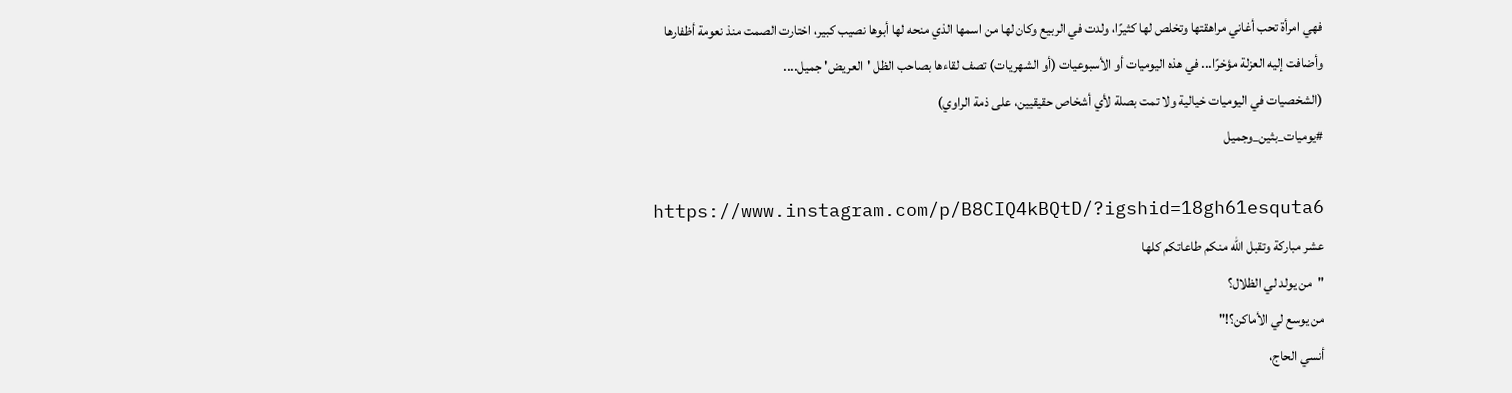فهي امرأة تحب أغاني مراهقتها وتخلص لها كثيرًا، ولدت في الربيع وكان لها من اسمها الذي منحه لها أبوها نصيب كبير، اختارت الصمت منذ نعومة أظفارها وأضافت إليه العزلة مؤخرًا... في هذه اليوميات أو الأسبوعيات (أو الشهريات) تصف لقاءها بصاحب الظل 'العريض' جميل....
(الشخصيات في اليوميات خيالية ولا تمت بصلة لأي أشخاص حقيقيين، على ذمة الراوي)
#يوميات_بثين_وجميل

https://www.instagram.com/p/B8CIQ4kBQtD/?igshid=18gh61esquta6
عشر مباركة وتقبل الله منكم طاعاتكم كلها
"من يولد لي الظلال؟
من يوسع لي الأماكن؟!"
أنسي الحاج،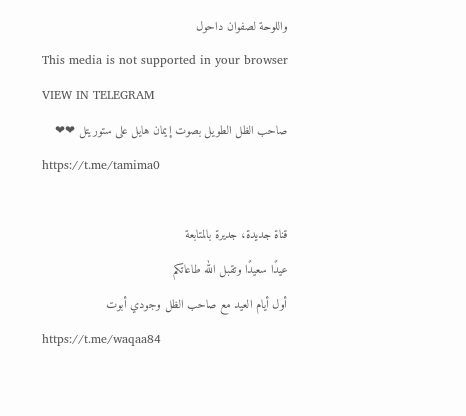واللوحة لصفوان داحول
This media is not supported in your browser
VIEW IN TELEGRAM
صاحب الظل الطويل بصوت إيمان هايل على ستوريتل ❤❤
https://t.me/tamima0

قناة جديدة، جديرة بالمتابعة
عيدًا سعيدًا وتقبل الله طاعاتكم
أول أيام العيد مع صاحب الظل وجودي أبوت
https://t.me/waqaa84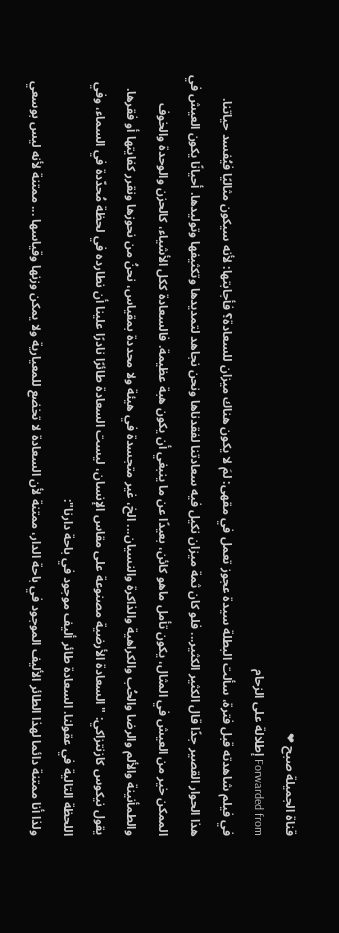قناة الجميلة صبح ❤
Forwarded from إطلالة على الزحام
في فيلم شاهدته قبل فترة، سألت البطلة سيدة عجوز تعمل في مقهى: لمَ لا يكون هناك ميزان للسعادة؟ فأجابتها: لأنه سيكون مثاليًا فيُفسد حياتنا.
هذا الحوار القصير جدًا قال الكثير الكثير... فلو كان ثمة ميزان نكيل فيه سعادتنا لفقدناها ونحن نجاهد لتمديدها وتكثيفها وتوليدها. أحيانًا يكون العيش في الممكن خير من العيش في المثال، يكون تأمل ماهو كائن، بعيدًا عن ما ينبغي أن يكون هبة عظيمة. فالسعادة ككل الأشياء، كالحزن والوحدة والخوف والطمأنينة والألم والرضا والحُب والكراهية والذاكرة والنسيان... الخ، غير متجسدة في هيئة ولا محددة بمقياس، نحنُ من نحوزها ونقرر كفايتها أو فقرها.
يقول نيكوس كازنتزاكي: "السعادة الأرضية مصنوعة على مقاس الإنسان، ليست السعادة طائرًا نادرًا علينا أن نطارده في لحظة مُحدّدة في السماء، وفي اللحظة التالية في عقولنا. السعادة طائر أليف موجود في باحة دارنا":
ولذا أنا ممتنة دائما لهذا الطائر الأليف الموجود في باحة الدار، ممتنة لأن السعادة لا تخضع للمعيارية ولا يمكن وزنها وقياسها ... ممتنة لأنه ليس بوسعي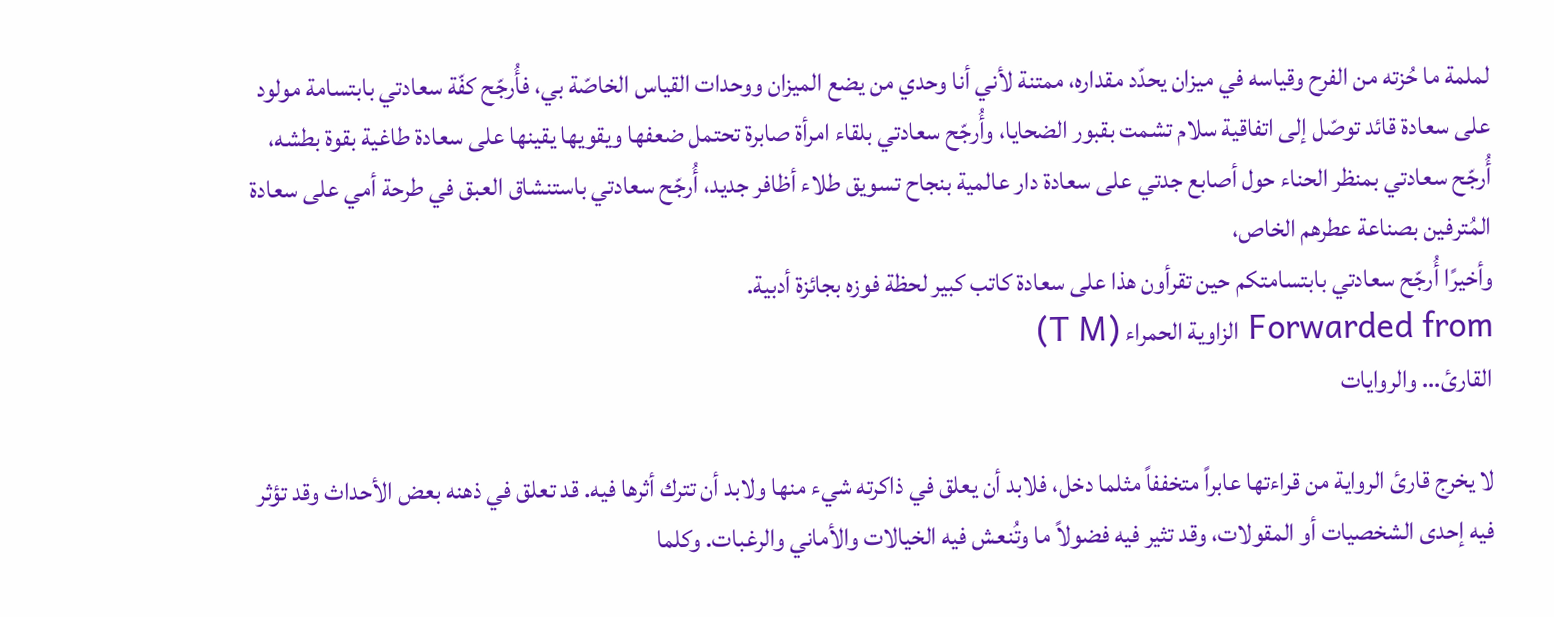لملمة ما حُزته من الفرح وقياسه في ميزان يحدّد مقداره، ممتنة لأني أنا وحدي من يضع الميزان ووحدات القياس الخاصّة بي، فأُرجّح كفّة سعادتي بابتسامة مولود على سعادة قائد توصّل إلى اتفاقية سلام تشمت بقبور الضحايا، وأُرجّح سعادتي بلقاء امرأة صابرة تحتمل ضعفها ويقويها يقينها على سعادة طاغية بقوة بطشه، أُرجّح سعادتي بمنظر الحناء حول أصابع جدتي على سعادة دار عالمية بنجاح تسويق طلاء أظافر جديد، أُرجّح سعادتي باستنشاق العبق في طرحة أمي على سعادة المُترفين بصناعة عطرهم الخاص،
وأخيرًا أُرجّح سعادتي بابتسامتكم حين تقرأون هذا على سعادة كاتب كبير لحظة فوزه بجائزة أدبية.
Forwarded from الزاوية الحمراء (T M)
القارئ... والروايات

لا يخرج قارئ الرواية من قراءتها عابراً متخففاً مثلما دخل، فلابد أن يعلق في ذاكرته شيء منها ولابد أن تترك أثرها فيه. قد تعلق في ذهنه بعض الأحداث وقد تؤثر فيه إحدى الشخصيات أو المقولات، وقد تثير فيه فضولاً ما وتُنعش فيه الخيالات والأماني والرغبات. وكلما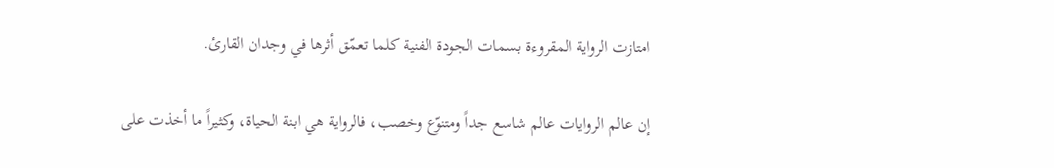امتازت الرواية المقروءة بسمات الجودة الفنية كلما تعمّق أثرها في وجدان القارئ.

إن عالم الروايات عالم شاسع جداً ومتنوّع وخصب، فالرواية هي ابنة الحياة، وكثيراً ما أخذت على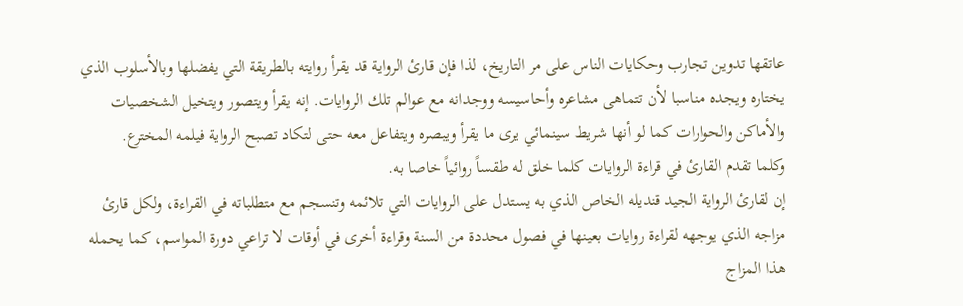عاتقها تدوين تجارب وحكايات الناس على مر التاريخ، لذا فإن قارئ الرواية قد يقرأ روايته بالطريقة التي يفضلها وبالأسلوب الذي يختاره ويجده مناسبا لأن تتماهى مشاعره وأحاسيسه ووجدانه مع عوالم تلك الروايات. إنه يقرأ ويتصور ويتخيل الشخصيات والأماكن والحوارات كما لو أنها شريط سينمائي يرى ما يقرأ ويبصره ويتفاعل معه حتى لتكاد تصبح الرواية فيلمه المخترع.
وكلما تقدم القارئ في قراءة الروايات كلما خلق له طقساً روائياً خاصا به.
إن لقارئ الرواية الجيد قنديله الخاص الذي به يستدل على الروايات التي تلائمه وتنسجم مع متطلباته في القراءة، ولكل قارئ مزاجه الذي يوجهه لقراءة روايات بعينها في فصول محددة من السنة وقراءة أخرى في أوقات لا تراعي دورة المواسم، كما يحمله هذا المزاج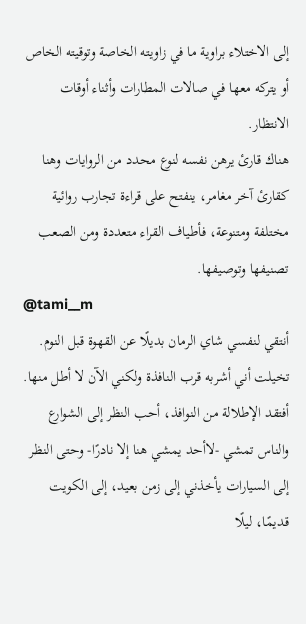إلى الاختلاء براوية ما في زاويته الخاصة وتوقيته الخاص أو يتركه معها في صالات المطارات وأثناء أوقات الانتظار.
هناك قارئ يرهن نفسه لنوع محدد من الروايات وهنا كقارئ آخر مغامر، ينفتح على قراءة تجارب روائية مختلفة ومتنوعة، فأطياف القراء متعددة ومن الصعب تصنيفها وتوصيفها.
@tami__m
أنتقي لنفسي شاي الرمان بديلًا عن القهوة قبل النوم. تخيلت أني أشربه قرب النافذة ولكني الآن لا أطل منها. أفتقد الإطلالة من النوافذ، أحب النظر إلى الشوارع والناس تمشي -لاأحد يمشي هنا إلا نادرًا- وحتى النظر إلى السيارات يأخذني إلى زمن بعيد، إلى الكويت قديمًا، ليلًا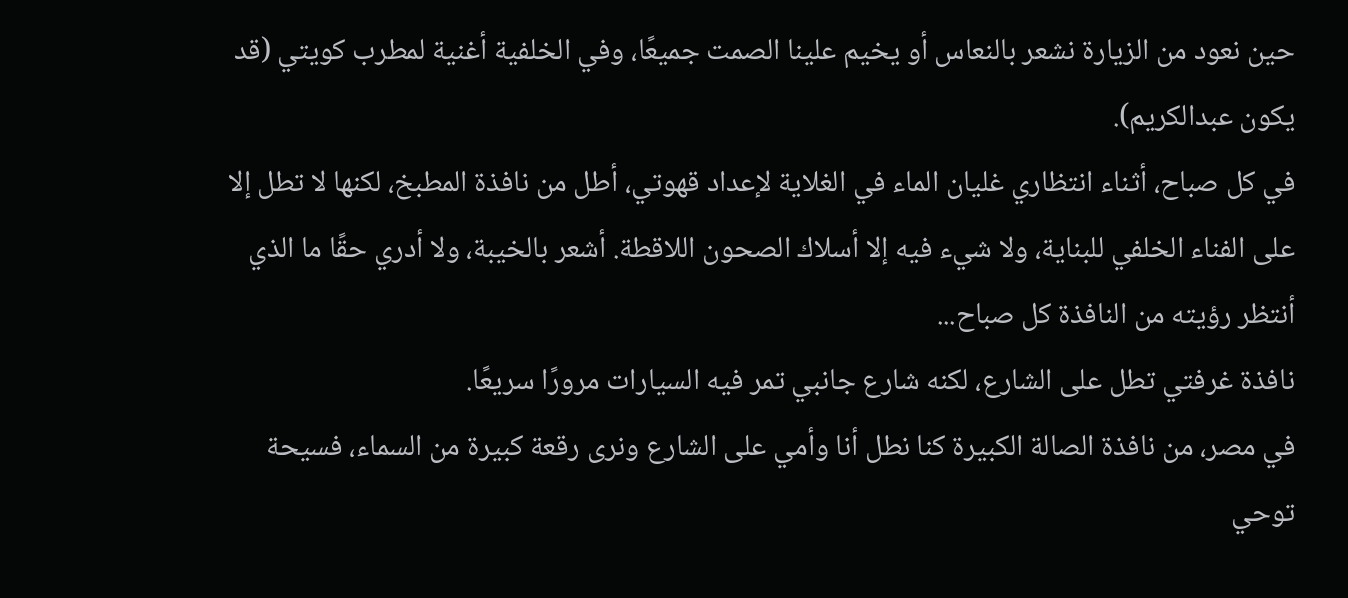حين نعود من الزيارة نشعر بالنعاس أو يخيم علينا الصمت جميعًا، وفي الخلفية أغنية لمطرب كويتي (قد يكون عبدالكريم).
في كل صباح، أثناء انتظاري غليان الماء في الغلاية لإعداد قهوتي، أطل من نافذة المطبخ، لكنها لا تطل إلا على الفناء الخلفي للبناية، ولا شيء فيه إلا أسلاك الصحون اللاقطة. أشعر بالخيبة، ولا أدري حقًا ما الذي أنتظر رؤيته من النافذة كل صباح...
نافذة غرفتي تطل على الشارع، لكنه شارع جانبي تمر فيه السيارات مرورًا سريعًا.
في مصر، من نافذة الصالة الكبيرة كنا نطل أنا وأمي على الشارع ونرى رقعة كبيرة من السماء، فسيحة توحي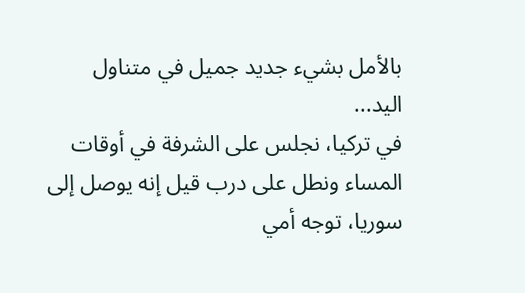بالأمل بشيء جديد جميل في متناول اليد...
في تركيا، نجلس على الشرفة في أوقات المساء ونطل على درب قيل إنه يوصل إلى سوريا، توجه أمي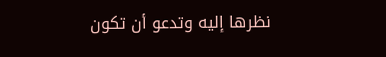نظرها إليه وتدعو أن تكون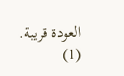العودة قريبة.
(1)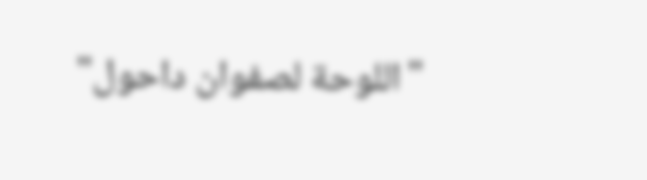"اللوحة لصفوان داحول"